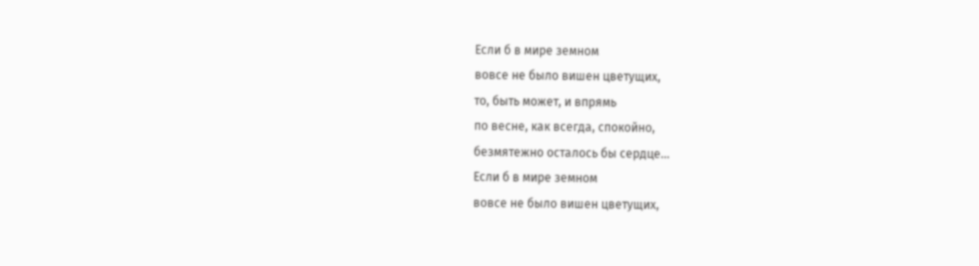Если б в мире земном
вовсе не было вишен цветущих,
то, быть может, и впрямь
по весне, как всегда, спокойно,
безмятежно осталось бы сердце...
Если б в мире земном
вовсе не было вишен цветущих,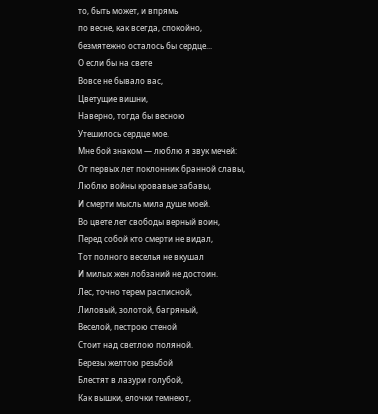то, быть может, и впрямь
по весне, как всегда, спокойно,
безмятежно осталось бы сердце...
О если бы на свете
Вовсе не бывало вас,
Цветущие вишни,
Наверно, тогда бы весною
Утешилось сердце мое.
Мне бой знаком — люблю я звук мечей:
От первых лет поклонник бранной славы,
Люблю войны кровавые забавы,
И смерти мысль мила душе моей.
Во цвете лет свободы верный воин,
Перед собой кто смерти не видал,
Тот полного веселья не вкушал
И милых жен лобзаний не достоин.
Лес, точно терем расписной,
Лиловый, золотой, багряный,
Веселой, пестрою стеной
Стоит над светлою поляной.
Березы желтою резьбой
Блестят в лазури голубой,
Как вышки, елочки темнеют,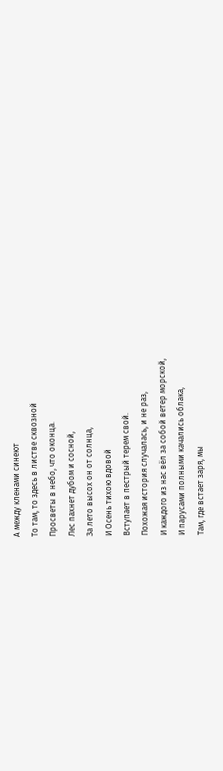А между кленами синеют
То там, то здесь в листве сквозной
Просветы в небо, что оконца.
Лес пахнет дубом и сосной,
За лето высох он от солнца,
И Осень тихою вдовой
Вступает в пестрый терем свой.
Похожая история случалась, и не раз,
И каждого из нас вёл за собой ветер морской,
И парусами полными качались облака,
Там, где встает заря, мы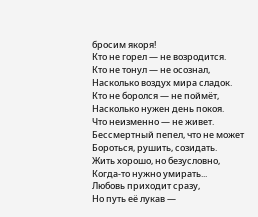бросим якоря!
Кто не горел — не возродится.
Кто не тонул — не осознал,
Насколько воздух мира сладок.
Кто не боролся — не поймёт,
Насколько нужен день покоя.
Что неизменно — не живет.
Бессмертный пепел, что не может
Бороться, рушить, созидать.
Жить хорошо, но безусловно,
Когда-то нужно умирать...
Любовь приходит сразу,
Но путь её лукав —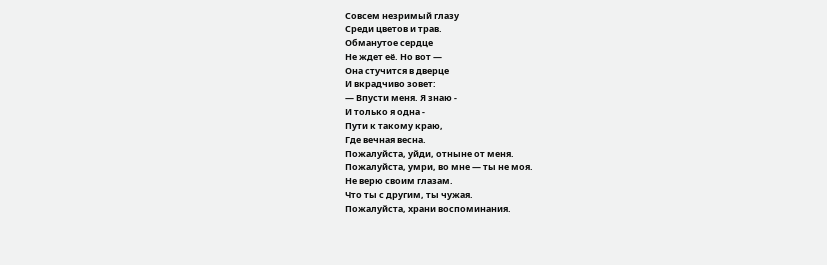Совсем незримый глазу
Среди цветов и трав.
Обманутое сердце
Не ждет её. Но вот —
Она стучится в дверце
И вкрадчиво зовет:
— Впусти меня. Я знаю -
И только я одна -
Пути к такому краю,
Где вечная весна.
Пожалуйста, уйди, отныне от меня.
Пожалуйста, умри, во мне — ты не моя.
Не верю своим глазам.
Что ты с другим, ты чужая.
Пожалуйста, храни воспоминания.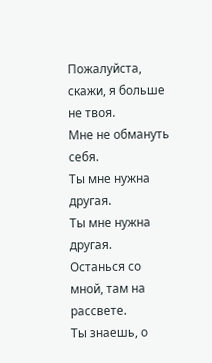Пожалуйста, скажи, я больше не твоя.
Мне не обмануть себя.
Ты мне нужна другая.
Ты мне нужна другая.
Останься со мной, там на рассвете.
Ты знаешь, о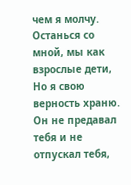чем я молчу.
Останься со мной, мы как взрослые дети,
Но я свою верность храню.
Он не предавал тебя и не отпускал тебя,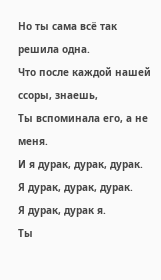Но ты сама всё так решила одна.
Что после каждой нашей ссоры, знаешь,
Ты вспоминала его, а не меня.
И я дурак, дурак, дурак.
Я дурак, дурак, дурак.
Я дурак, дурак я.
Ты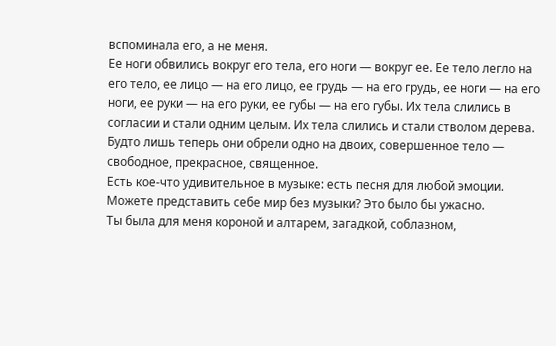вспоминала его, а не меня.
Ее ноги обвились вокруг его тела, его ноги — вокруг ее. Ее тело легло на его тело, ее лицо — на его лицо, ее грудь — на его грудь, ее ноги — на его ноги, ее руки — на его руки, ее губы — на его губы. Их тела слились в согласии и стали одним целым. Их тела слились и стали стволом дерева. Будто лишь теперь они обрели одно на двоих, совершенное тело — свободное, прекрасное, священное.
Есть кое-что удивительное в музыке: есть песня для любой эмоции. Можете представить себе мир без музыки? Это было бы ужасно.
Ты была для меня короной и алтарем, загадкой, соблазном,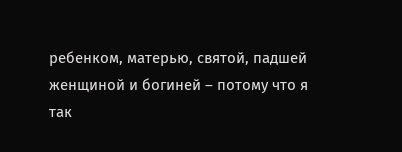ребенком, матерью, святой, падшей женщиной и богиней – потому что я так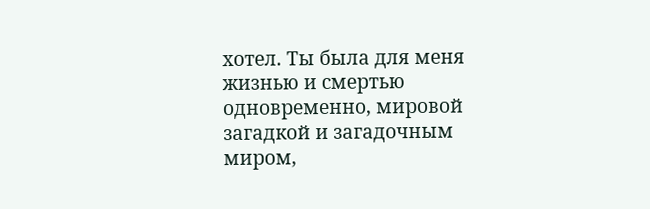хотел. Ты была для меня жизнью и смертью одновременно, мировой загадкой и загадочным миром,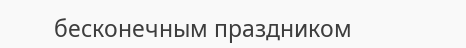бесконечным праздником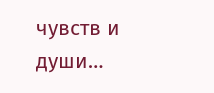чувств и души…